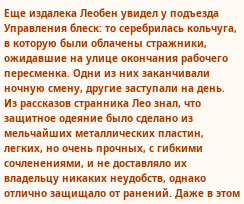Еще издалека Леобен увидел у подъезда Управления блеск: то серебрилась кольчуга, в которую были облачены стражники, ожидавшие на улице окончания рабочего пересменка. Одни из них заканчивали ночную смену, другие заступали на день. Из рассказов странника Лео знал, что защитное одеяние было сделано из мельчайших металлических пластин, легких, но очень прочных, с гибкими сочленениями, и не доставляло их владельцу никаких неудобств, однако отлично защищало от ранений. Даже в этом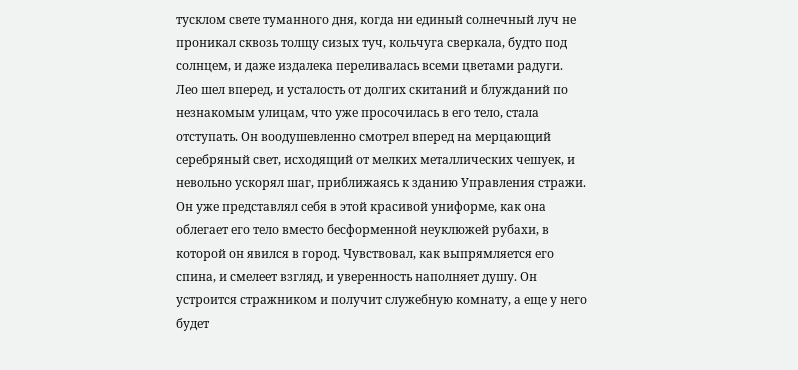тусклом свете туманного дня, когда ни единый солнечный луч не проникал сквозь толщу сизых туч, кольчуга сверкала, будто под солнцем, и даже издалека переливалась всеми цветами радуги.
Лео шел вперед, и усталость от долгих скитаний и блужданий по незнакомым улицам, что уже просочилась в его тело, стала отступать. Он воодушевленно смотрел вперед на мерцающий серебряный свет, исходящий от мелких металлических чешуек, и невольно ускорял шаг, приближаясь к зданию Управления стражи. Он уже представлял себя в этой красивой униформе, как она облегает его тело вместо бесформенной неуклюжей рубахи, в которой он явился в город. Чувствовал, как выпрямляется его спина, и смелеет взгляд, и уверенность наполняет душу. Он устроится стражником и получит служебную комнату, а еще у него будет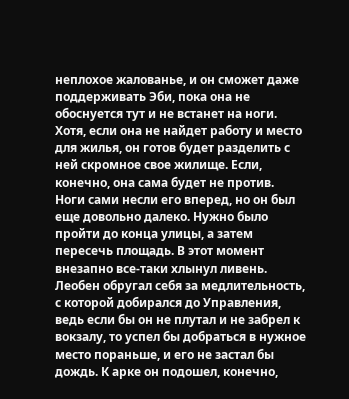неплохое жалованье, и он сможет даже поддерживать Эби, пока она не обоснуется тут и не встанет на ноги. Хотя, если она не найдет работу и место для жилья, он готов будет разделить с ней скромное свое жилище. Если, конечно, она сама будет не против.
Ноги сами несли его вперед, но он был еще довольно далеко. Нужно было пройти до конца улицы, а затем пересечь площадь. В этот момент внезапно все-таки хлынул ливень. Леобен обругал себя за медлительность, с которой добирался до Управления, ведь если бы он не плутал и не забрел к вокзалу, то успел бы добраться в нужное место пораньше, и его не застал бы дождь. К арке он подошел, конечно,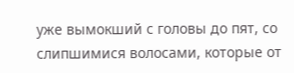уже вымокший с головы до пят, со слипшимися волосами, которые от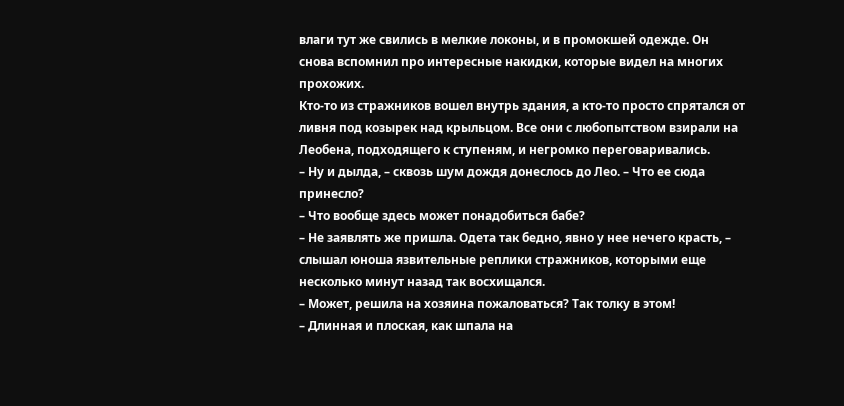влаги тут же свились в мелкие локоны, и в промокшей одежде. Он снова вспомнил про интересные накидки, которые видел на многих прохожих.
Кто-то из стражников вошел внутрь здания, а кто-то просто спрятался от ливня под козырек над крыльцом. Все они с любопытством взирали на Леобена, подходящего к ступеням, и негромко переговаривались.
– Ну и дылда, – сквозь шум дождя донеслось до Лео. – Что ее сюда принесло?
– Что вообще здесь может понадобиться бабе?
– Не заявлять же пришла. Одета так бедно, явно у нее нечего красть, – слышал юноша язвительные реплики стражников, которыми еще несколько минут назад так восхищался.
– Может, решила на хозяина пожаловаться? Так толку в этом!
– Длинная и плоская, как шпала на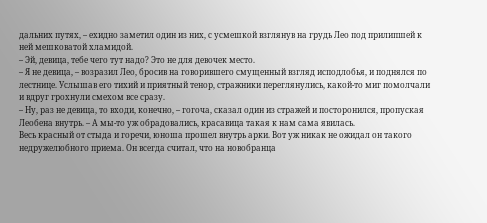дальних путях, – ехидно заметил один из них, с усмешкой взглянув на грудь Лео под прилипшей к ней мешковатой хламидой.
– Эй, девица, тебе чего тут надо? Это не для девочек место.
– Я не девица, – возразил Лео, бросив на говорившего смущенный взгляд исподлобья, и поднялся по лестнице. Услышав его тихий и приятный тенор, стражники переглянулись, какой-то миг помолчали и вдруг грохнули смехом все сразу.
– Ну, раз не девица, то входи, конечно, – гогоча, сказал один из стражей и посторонился, пропуская Леобена внутрь. – А мы-то уж обрадовались, красавица такая к нам сама явилась.
Весь красный от стыда и горечи, юноша прошел внутрь арки. Вот уж никак не ожидал он такого недружелюбного приема. Он всегда считал, что на новобранца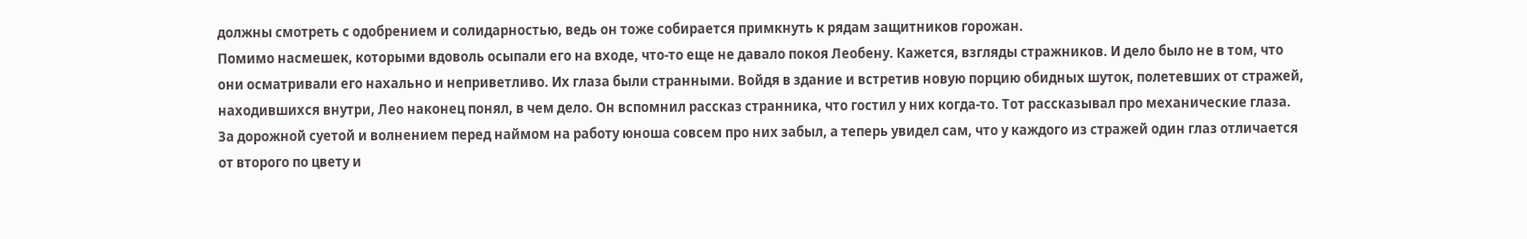должны смотреть с одобрением и солидарностью, ведь он тоже собирается примкнуть к рядам защитников горожан.
Помимо насмешек, которыми вдоволь осыпали его на входе, что-то еще не давало покоя Леобену. Кажется, взгляды стражников. И дело было не в том, что они осматривали его нахально и неприветливо. Их глаза были странными. Войдя в здание и встретив новую порцию обидных шуток, полетевших от стражей, находившихся внутри, Лео наконец понял, в чем дело. Он вспомнил рассказ странника, что гостил у них когда-то. Тот рассказывал про механические глаза. За дорожной суетой и волнением перед наймом на работу юноша совсем про них забыл, а теперь увидел сам, что у каждого из стражей один глаз отличается от второго по цвету и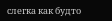слегка как будто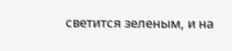светится зеленым, и на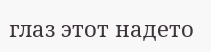глаз этот надето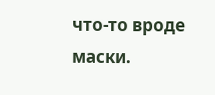что-то вроде маски.